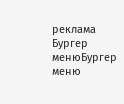реклама
Бургер менюБургер меню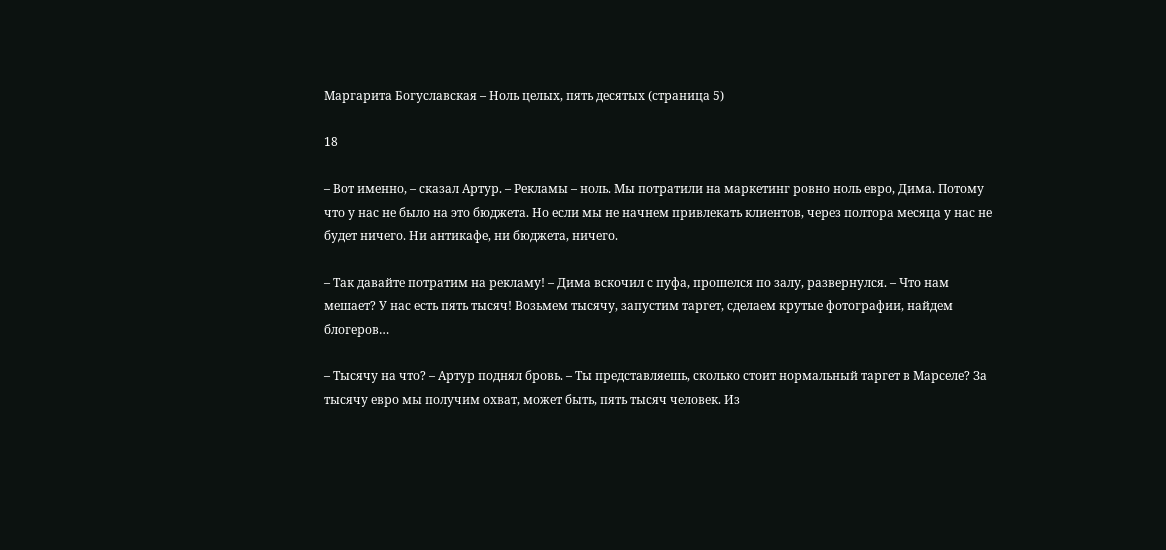Маргарита Богуславская – Ноль целых, пять десятых (страница 5)

18

– Вот именно, – сказал Артур. – Рекламы – ноль. Мы потратили на маркетинг ровно ноль евро, Дима. Потому что у нас не было на это бюджета. Но если мы не начнем привлекать клиентов, через полтора месяца у нас не будет ничего. Ни антикафе, ни бюджета, ничего.

– Так давайте потратим на рекламу! – Дима вскочил с пуфа, прошелся по залу, развернулся. – Что нам мешает? У нас есть пять тысяч! Возьмем тысячу, запустим таргет, сделаем крутые фотографии, найдем блогеров…

– Тысячу на что? – Артур поднял бровь. – Ты представляешь, сколько стоит нормальный таргет в Марселе? За тысячу евро мы получим охват, может быть, пять тысяч человек. Из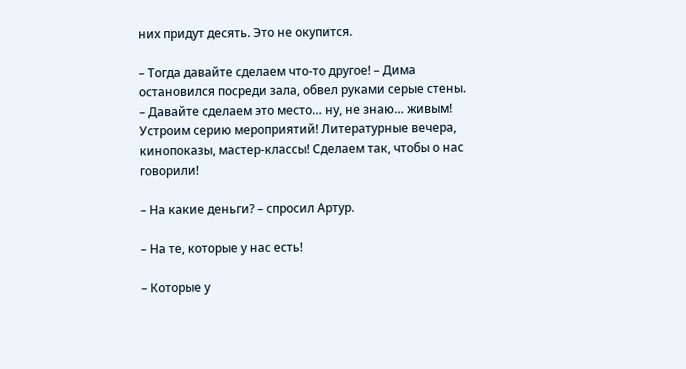них придут десять. Это не окупится.

– Тогда давайте сделаем что-то другое! – Дима остановился посреди зала, обвел руками серые стены. – Давайте сделаем это место… ну, не знаю… живым! Устроим серию мероприятий! Литературные вечера, кинопоказы, мастер-классы! Сделаем так, чтобы о нас говорили!

– На какие деньги? – спросил Артур.

– На те, которые у нас есть!

– Которые у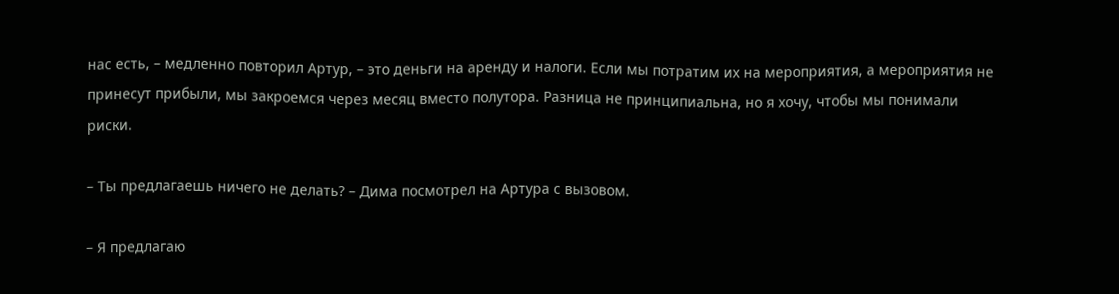нас есть, – медленно повторил Артур, – это деньги на аренду и налоги. Если мы потратим их на мероприятия, а мероприятия не принесут прибыли, мы закроемся через месяц вместо полутора. Разница не принципиальна, но я хочу, чтобы мы понимали риски.

– Ты предлагаешь ничего не делать? – Дима посмотрел на Артура с вызовом.

– Я предлагаю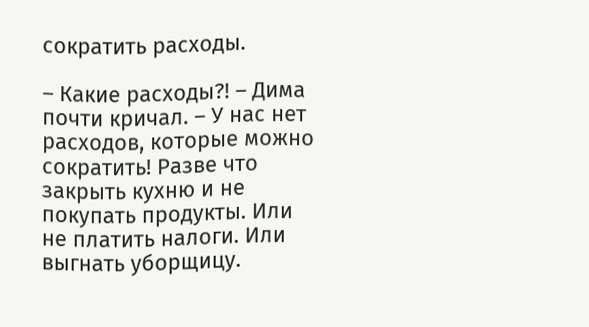сократить расходы.

– Какие расходы?! – Дима почти кричал. – У нас нет расходов, которые можно сократить! Разве что закрыть кухню и не покупать продукты. Или не платить налоги. Или выгнать уборщицу.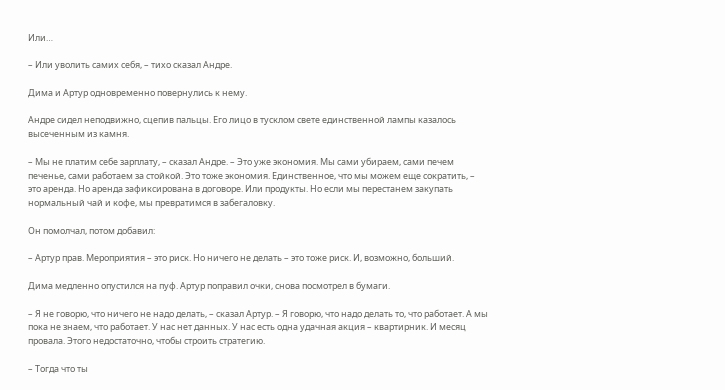Или…

– Или уволить самих себя, – тихо сказал Андре.

Дима и Артур одновременно повернулись к нему.

Андре сидел неподвижно, сцепив пальцы. Его лицо в тусклом свете единственной лампы казалось высеченным из камня.

– Мы не платим себе зарплату, – сказал Андре. – Это уже экономия. Мы сами убираем, сами печем печенье, сами работаем за стойкой. Это тоже экономия. Единственное, что мы можем еще сократить, – это аренда. Но аренда зафиксирована в договоре. Или продукты. Но если мы перестанем закупать нормальный чай и кофе, мы превратимся в забегаловку.

Он помолчал, потом добавил:

– Артур прав. Мероприятия – это риск. Но ничего не делать – это тоже риск. И, возможно, больший.

Дима медленно опустился на пуф. Артур поправил очки, снова посмотрел в бумаги.

– Я не говорю, что ничего не надо делать, – сказал Артур. – Я говорю, что надо делать то, что работает. А мы пока не знаем, что работает. У нас нет данных. У нас есть одна удачная акция – квартирник. И месяц провала. Этого недостаточно, чтобы строить стратегию.

– Тогда что ты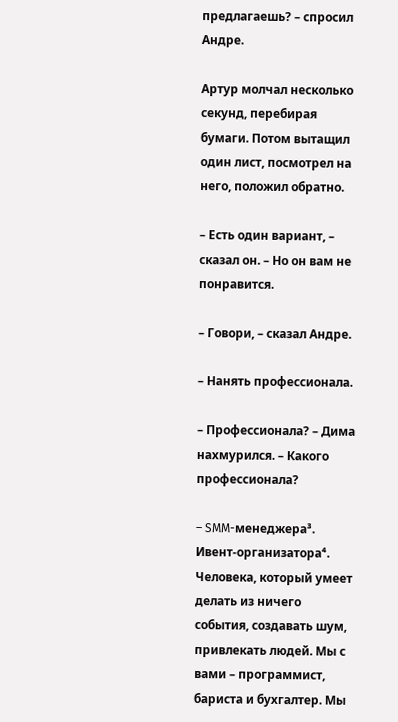предлагаешь? – спросил Андре.

Артур молчал несколько секунд, перебирая бумаги. Потом вытащил один лист, посмотрел на него, положил обратно.

– Есть один вариант, – сказал он. – Но он вам не понравится.

– Говори, – сказал Андре.

– Нанять профессионала.

– Профессионала? – Дима нахмурился. – Какого профессионала?

– SMM-менеджера³. Ивент-организатора⁴. Человека, который умеет делать из ничего события, создавать шум, привлекать людей. Мы с вами – программист, бариста и бухгалтер. Мы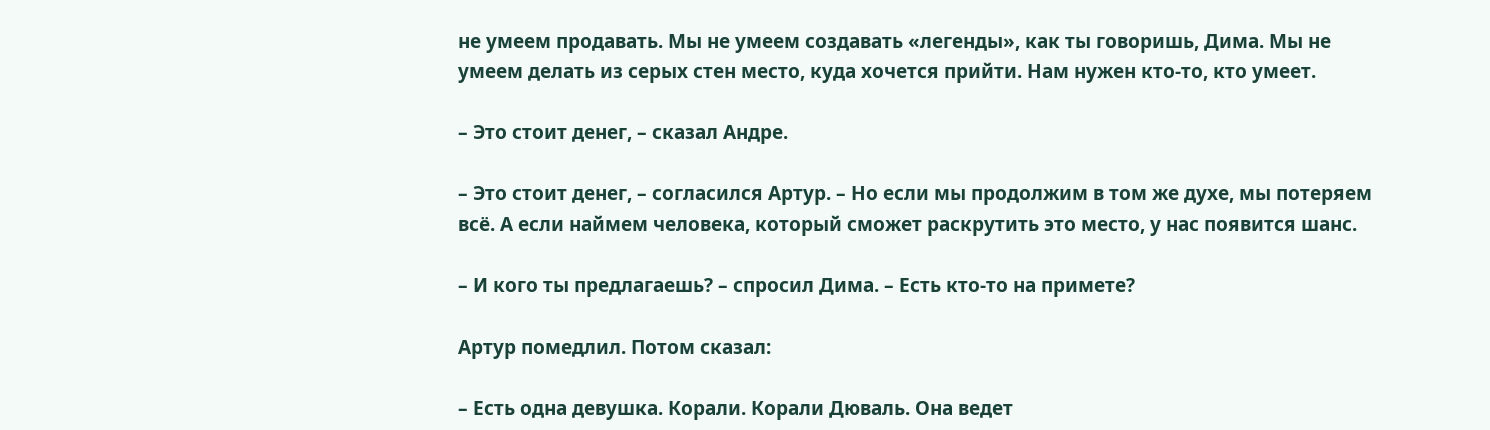не умеем продавать. Мы не умеем создавать «легенды», как ты говоришь, Дима. Мы не умеем делать из серых стен место, куда хочется прийти. Нам нужен кто-то, кто умеет.

– Это стоит денег, – сказал Андре.

– Это стоит денег, – согласился Артур. – Но если мы продолжим в том же духе, мы потеряем всё. А если наймем человека, который сможет раскрутить это место, у нас появится шанс.

– И кого ты предлагаешь? – спросил Дима. – Есть кто-то на примете?

Артур помедлил. Потом сказал:

– Есть одна девушка. Корали. Корали Дюваль. Она ведет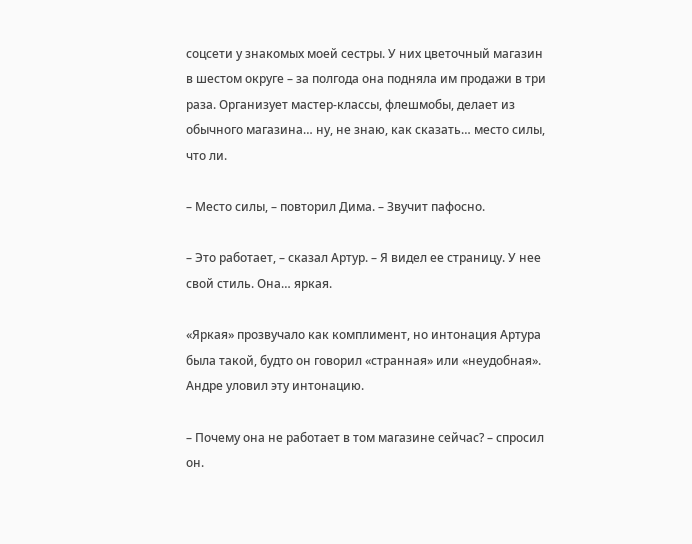соцсети у знакомых моей сестры. У них цветочный магазин в шестом округе – за полгода она подняла им продажи в три раза. Организует мастер-классы, флешмобы, делает из обычного магазина… ну, не знаю, как сказать… место силы, что ли.

– Место силы, – повторил Дима. – Звучит пафосно.

– Это работает, – сказал Артур. – Я видел ее страницу. У нее свой стиль. Она… яркая.

«Яркая» прозвучало как комплимент, но интонация Артура была такой, будто он говорил «странная» или «неудобная». Андре уловил эту интонацию.

– Почему она не работает в том магазине сейчас? – спросил он.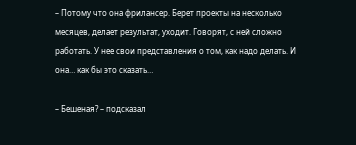– Потому что она фрилансер. Берет проекты на несколько месяцев, делает результат, уходит. Говорят, с ней сложно работать. У нее свои представления о том, как надо делать. И она… как бы это сказать…

– Бешеная? – подсказал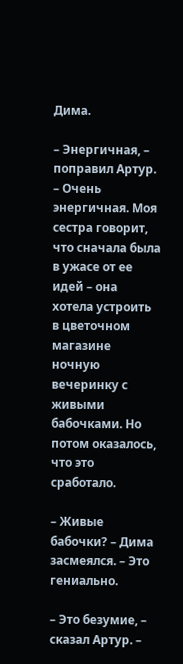Дима.

– Энергичная, – поправил Артур. – Очень энергичная. Моя сестра говорит, что сначала была в ужасе от ее идей – она хотела устроить в цветочном магазине ночную вечеринку с живыми бабочками. Но потом оказалось, что это сработало.

– Живые бабочки? – Дима засмеялся. – Это гениально.

– Это безумие, – сказал Артур. –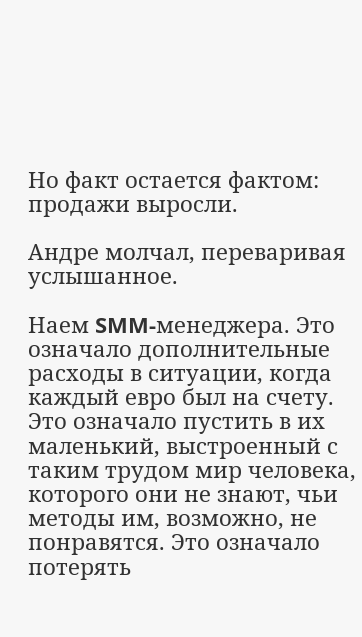Но факт остается фактом: продажи выросли.

Андре молчал, переваривая услышанное.

Наем SMM-менеджера. Это означало дополнительные расходы в ситуации, когда каждый евро был на счету. Это означало пустить в их маленький, выстроенный с таким трудом мир человека, которого они не знают, чьи методы им, возможно, не понравятся. Это означало потерять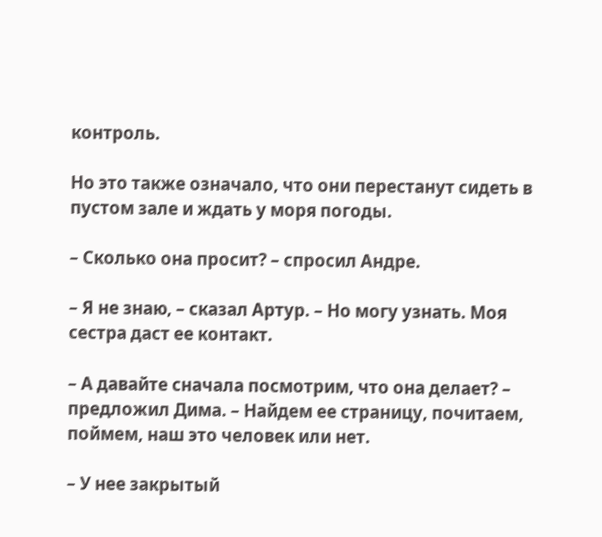контроль.

Но это также означало, что они перестанут сидеть в пустом зале и ждать у моря погоды.

– Сколько она просит? – спросил Андре.

– Я не знаю, – сказал Артур. – Но могу узнать. Моя сестра даст ее контакт.

– А давайте сначала посмотрим, что она делает? – предложил Дима. – Найдем ее страницу, почитаем, поймем, наш это человек или нет.

– У нее закрытый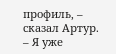профиль, – сказал Артур. – Я уже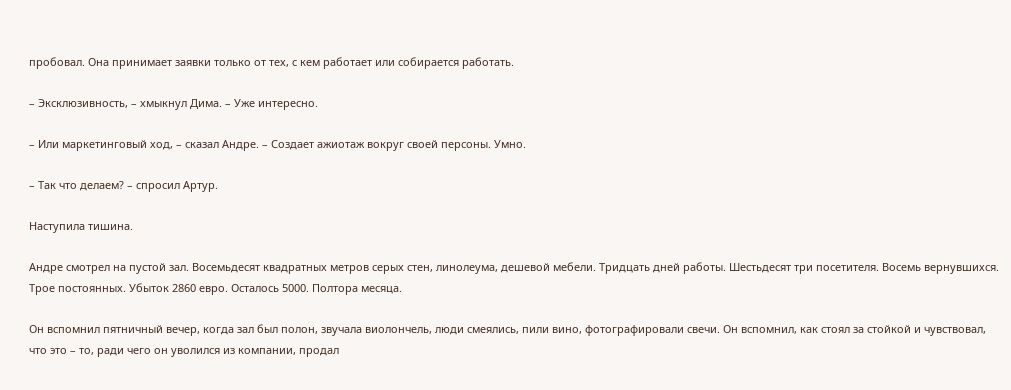пробовал. Она принимает заявки только от тех, с кем работает или собирается работать.

– Эксклюзивность, – хмыкнул Дима. – Уже интересно.

– Или маркетинговый ход, – сказал Андре. – Создает ажиотаж вокруг своей персоны. Умно.

– Так что делаем? – спросил Артур.

Наступила тишина.

Андре смотрел на пустой зал. Восемьдесят квадратных метров серых стен, линолеума, дешевой мебели. Тридцать дней работы. Шестьдесят три посетителя. Восемь вернувшихся. Трое постоянных. Убыток 2860 евро. Осталось 5000. Полтора месяца.

Он вспомнил пятничный вечер, когда зал был полон, звучала виолончель, люди смеялись, пили вино, фотографировали свечи. Он вспомнил, как стоял за стойкой и чувствовал, что это – то, ради чего он уволился из компании, продал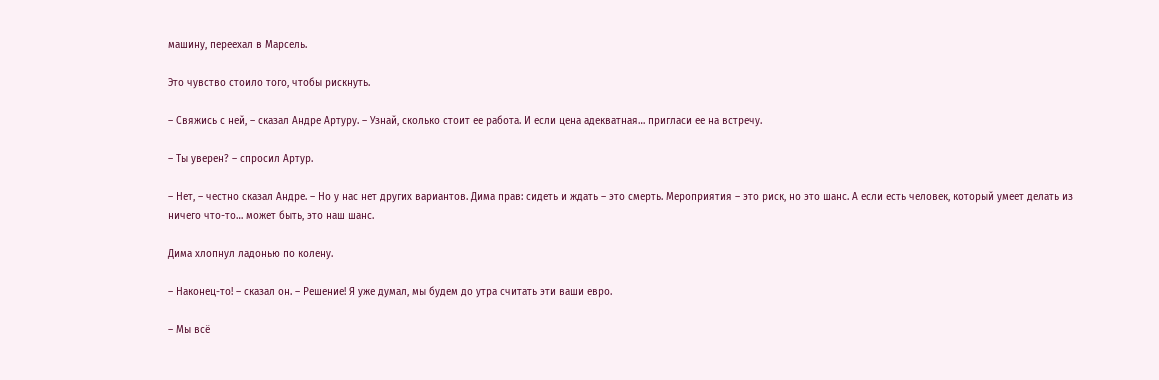машину, переехал в Марсель.

Это чувство стоило того, чтобы рискнуть.

– Свяжись с ней, – сказал Андре Артуру. – Узнай, сколько стоит ее работа. И если цена адекватная… пригласи ее на встречу.

– Ты уверен? – спросил Артур.

– Нет, – честно сказал Андре. – Но у нас нет других вариантов. Дима прав: сидеть и ждать – это смерть. Мероприятия – это риск, но это шанс. А если есть человек, который умеет делать из ничего что-то… может быть, это наш шанс.

Дима хлопнул ладонью по колену.

– Наконец-то! – сказал он. – Решение! Я уже думал, мы будем до утра считать эти ваши евро.

– Мы всё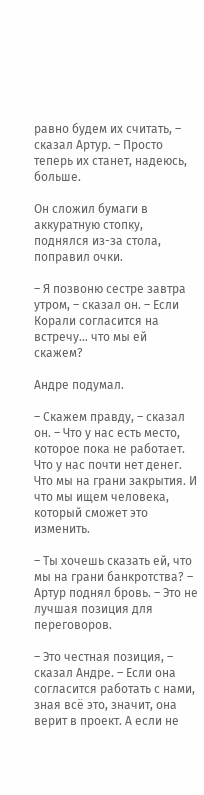равно будем их считать, – сказал Артур. – Просто теперь их станет, надеюсь, больше.

Он сложил бумаги в аккуратную стопку, поднялся из-за стола, поправил очки.

– Я позвоню сестре завтра утром, – сказал он. – Если Корали согласится на встречу… что мы ей скажем?

Андре подумал.

– Скажем правду, – сказал он. – Что у нас есть место, которое пока не работает. Что у нас почти нет денег. Что мы на грани закрытия. И что мы ищем человека, который сможет это изменить.

– Ты хочешь сказать ей, что мы на грани банкротства? – Артур поднял бровь. – Это не лучшая позиция для переговоров.

– Это честная позиция, – сказал Андре. – Если она согласится работать с нами, зная всё это, значит, она верит в проект. А если не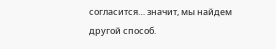согласится… значит, мы найдем другой способ.